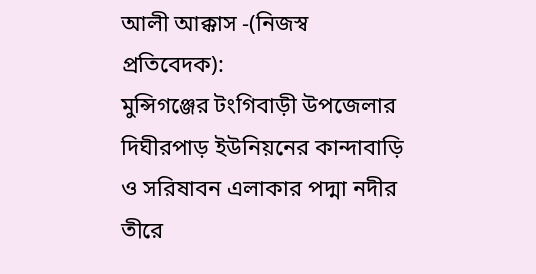আলী আক্কাস -(নিজস্ব প্রতিবেদক):
মুন্সিগঞ্জের টংগিবাড়ী উপজেলার দিঘীরপাড় ইউনিয়নের কান্দাবাড়ি ও সরিষাবন এলাকার পদ্মা নদীর তীরে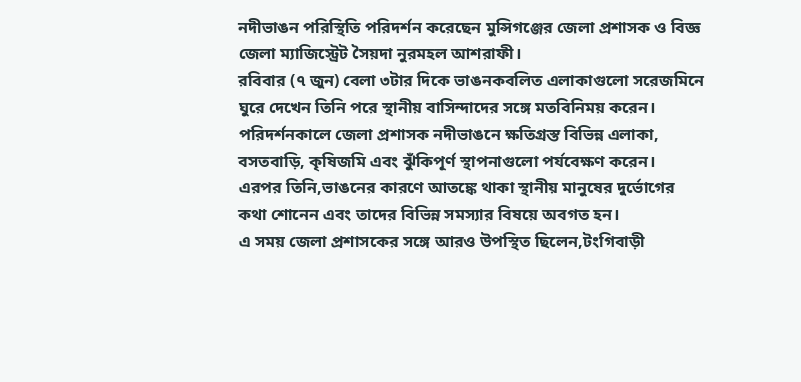নদীভাঙন পরিস্থিতি পরিদর্শন করেছেন মুন্সিগঞ্জের জেলা প্রশাসক ও বিজ্ঞ জেলা ম্যাজিস্ট্রেট সৈয়দা নুরমহল আশরাফী।
রবিবার (৭ জুন) বেলা ৩টার দিকে ভাঙনকবলিত এলাকাগুলো সরেজমিনে ঘুরে দেখেন তিনি পরে স্থানীয় বাসিন্দাদের সঙ্গে মতবিনিময় করেন।
পরিদর্শনকালে জেলা প্রশাসক নদীভাঙনে ক্ষতিগ্রস্ত বিভিন্ন এলাকা, বসতবাড়ি, কৃষিজমি এবং ঝুঁকিপূর্ণ স্থাপনাগুলো পর্যবেক্ষণ করেন।
এরপর তিনি,ভাঙনের কারণে আতঙ্কে থাকা স্থানীয় মানুষের দুর্ভোগের কথা শোনেন এবং তাদের বিভিন্ন সমস্যার বিষয়ে অবগত হন।
এ সময় জেলা প্রশাসকের সঙ্গে আরও উপস্থিত ছিলেন,টংগিবাড়ী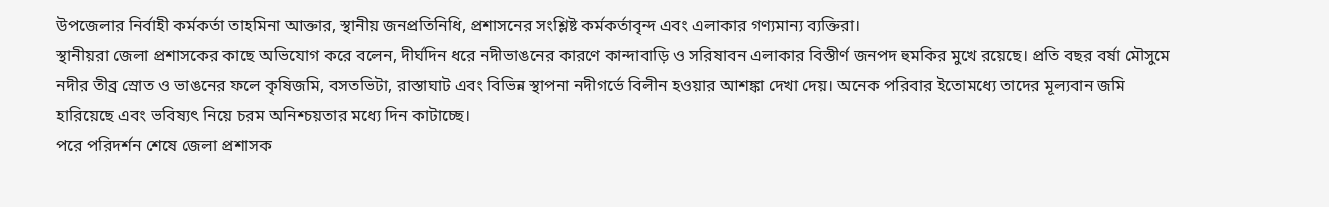উপজেলার নির্বাহী কর্মকর্তা তাহমিনা আক্তার, স্থানীয় জনপ্রতিনিধি, প্রশাসনের সংশ্লিষ্ট কর্মকর্তাবৃন্দ এবং এলাকার গণ্যমান্য ব্যক্তিরা।
স্থানীয়রা জেলা প্রশাসকের কাছে অভিযোগ করে বলেন, দীর্ঘদিন ধরে নদীভাঙনের কারণে কান্দাবাড়ি ও সরিষাবন এলাকার বিস্তীর্ণ জনপদ হুমকির মুখে রয়েছে। প্রতি বছর বর্ষা মৌসুমে নদীর তীব্র স্রোত ও ভাঙনের ফলে কৃষিজমি, বসতভিটা, রাস্তাঘাট এবং বিভিন্ন স্থাপনা নদীগর্ভে বিলীন হওয়ার আশঙ্কা দেখা দেয়। অনেক পরিবার ইতোমধ্যে তাদের মূল্যবান জমি হারিয়েছে এবং ভবিষ্যৎ নিয়ে চরম অনিশ্চয়তার মধ্যে দিন কাটাচ্ছে।
পরে পরিদর্শন শেষে জেলা প্রশাসক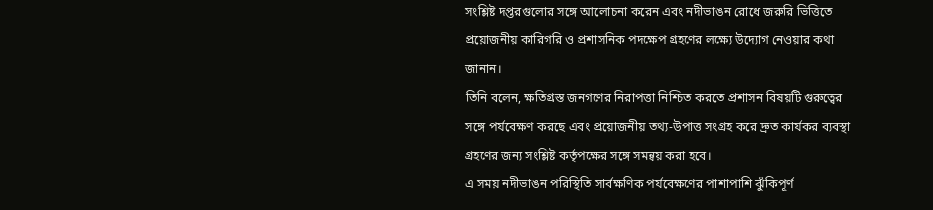সংশ্লিষ্ট দপ্তরগুলোর সঙ্গে আলোচনা করেন এবং নদীভাঙন রোধে জরুরি ভিত্তিতে প্রয়োজনীয় কারিগরি ও প্রশাসনিক পদক্ষেপ গ্রহণের লক্ষ্যে উদ্যোগ নেওয়ার কথা জানান।
তিনি বলেন, ক্ষতিগ্রস্ত জনগণের নিরাপত্তা নিশ্চিত করতে প্রশাসন বিষয়টি গুরুত্বের সঙ্গে পর্যবেক্ষণ করছে এবং প্রয়োজনীয় তথ্য-উপাত্ত সংগ্রহ করে দ্রুত কার্যকর ব্যবস্থা গ্রহণের জন্য সংশ্লিষ্ট কর্তৃপক্ষের সঙ্গে সমন্বয় করা হবে।
এ সময় নদীভাঙন পরিস্থিতি সার্বক্ষণিক পর্যবেক্ষণের পাশাপাশি ঝুঁকিপূর্ণ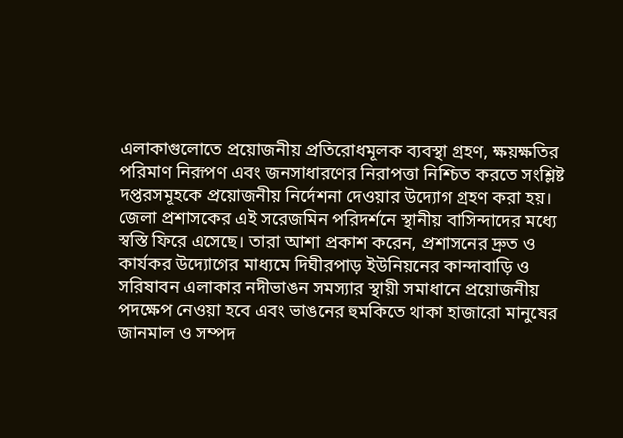এলাকাগুলোতে প্রয়োজনীয় প্রতিরোধমূলক ব্যবস্থা গ্রহণ, ক্ষয়ক্ষতির পরিমাণ নিরূপণ এবং জনসাধারণের নিরাপত্তা নিশ্চিত করতে সংশ্লিষ্ট দপ্তরসমূহকে প্রয়োজনীয় নির্দেশনা দেওয়ার উদ্যোগ গ্রহণ করা হয়।
জেলা প্রশাসকের এই সরেজমিন পরিদর্শনে স্থানীয় বাসিন্দাদের মধ্যে স্বস্তি ফিরে এসেছে। তারা আশা প্রকাশ করেন, প্রশাসনের দ্রুত ও কার্যকর উদ্যোগের মাধ্যমে দিঘীরপাড় ইউনিয়নের কান্দাবাড়ি ও সরিষাবন এলাকার নদীভাঙন সমস্যার স্থায়ী সমাধানে প্রয়োজনীয় পদক্ষেপ নেওয়া হবে এবং ভাঙনের হুমকিতে থাকা হাজারো মানুষের জানমাল ও সম্পদ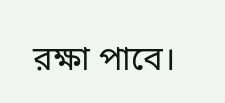রক্ষা পাবে।